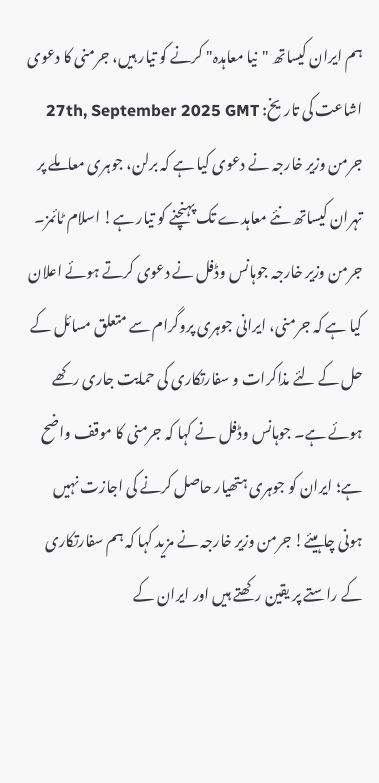ہم ایران کیساتھ "نیا معاہدہ" کرنے کو تیار ہیں، جرمنی کا دعوی
اشاعت کی تاریخ: 27th, September 2025 GMT
جرمن وزیر خارجہ نے دعوی کیا ہے کہ برلن، جوہری معاملے پر تہران کیساتھ نئے معاہدے تک پہنچنے کو تیار ہے! اسلام ٹائمز۔ جرمن وزیر خارجہ جوہانس وڈفل نے دعوی کرتے ہوئے اعلان کیا ہے کہ جرمنی، ایرانی جوہری پروگرام سے متعلق مسائل کے حل کے لئے مذاکرات و سفارتکاری کی حمایت جاری رکھے ہوئے ہے۔ جوہانس وڈفل نے کہا کہ جرمنی کا موقف واضح ہے؛ ایران کو جوہری ہتھیار حاصل کرنے کی اجازت نہیں ہونی چاہیئے! جرمن وزیر خارجہ نے مزید کہا کہ ہم سفارتکاری کے راستے پر یقین رکھتے ہیں اور ایران کے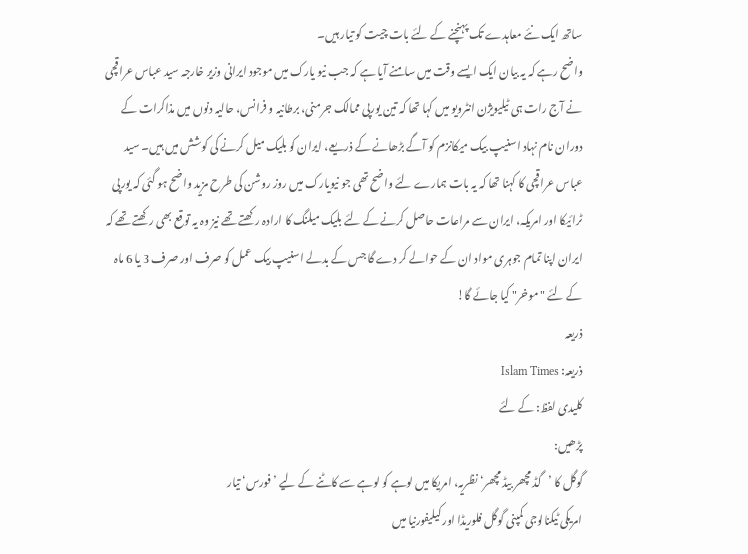ساتھ ایک نئے معاہدے تک پہنچنے کے لئے بات چیت کو تیار ہیں۔
واضح رہے کہ یہ بیان ایک ایسے وقت میں سامنے آیا ہے کہ جب نیو یارک میں موجود ایرانی وزیر خارجہ سید عباس عراقچی نے آج رات ہی ٹیلیویژن انٹرویو میں کہا تھا کہ تین یورپی ممالک جرمنی، برطانیہ و فرانس، حالیہ دنوں میں مذاکرات کے دوران نام نہاد اسنیپ بیک میکانزم کو آگے بڑھانے کے ذریعے، ایران کو بلیک میل کرنے کی کوشش میں ہیں۔ سید عباس عراقچی کا کہنا تھا کہ یہ بات ہمارے لئے واضح تھی جو نیویارک میں روز روشن کی طرح مزید واضح ہو گئی کہ یورپی ٹرائیکا اور امریکہ، ایران سے مراعات حاصل کرنے کے لئے بلیک میلنگ کا ارادہ رکھتے تھے نیز وہ یہ توقع بھی رکھتے تھے کہ ایران اپنا تمام جوہری مواد ان کے حوالے کر دے گا جس کے بدلے اسنیپ بیک عمل کو صرف اور صرف 3 یا 6 ماہ کے لئے "موخر" کیا جائے گا!
ذریعہ
ذریعہ: Islam Times
کلیدی لفظ: کے لئے
پڑھیں:
گوگل کا ’گڈ مچھر بیڈ مچھر‘ نظریہ، امریکا میں لوہے کو لوہے سے کاٹنے کے لیے ’فورس‘ تیار
امریکی ٹیکنالوجی کمپنی گوگل فلوریڈا اور کیلیفورنیا میں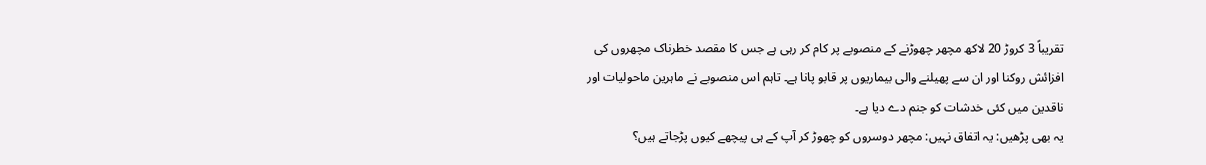تقریباً 3 کروڑ 20 لاکھ مچھر چھوڑنے کے منصوبے پر کام کر رہی ہے جس کا مقصد خطرناک مچھروں کی افزائش روکنا اور ان سے پھیلنے والی بیماریوں پر قابو پانا ہے۔ تاہم اس منصوبے نے ماہرین ماحولیات اور ناقدین میں کئی خدشات کو جنم دے دیا ہے۔
یہ بھی پڑھیں: یہ اتفاق نہیں: مچھر دوسروں کو چھوڑ کر آپ کے ہی پیچھے کیوں پڑجاتے ہیں؟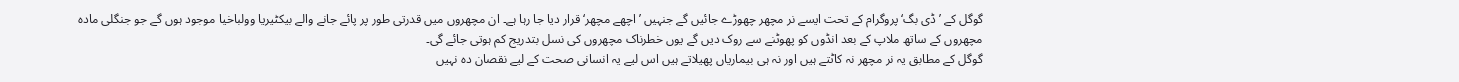گوگل کے ’ڈی بگ‘ پروگرام کے تحت ایسے نر مچھر چھوڑے جائیں گے جنہیں ’اچھے مچھر‘ قرار دیا جا رہا ہے۔ ان مچھروں میں قدرتی طور پر پائے جانے والے بیکٹیریا وولباخیا موجود ہوں گے جو جنگلی مادہ مچھروں کے ساتھ ملاپ کے بعد انڈوں کو پھوٹنے سے روک دیں گے یوں خطرناک مچھروں کی نسل بتدریج کم ہوتی جائے گی۔
گوگل کے مطابق یہ نر مچھر نہ کاٹتے ہیں اور نہ ہی بیماریاں پھیلاتے ہیں اس لیے یہ انسانی صحت کے لیے نقصان دہ نہیں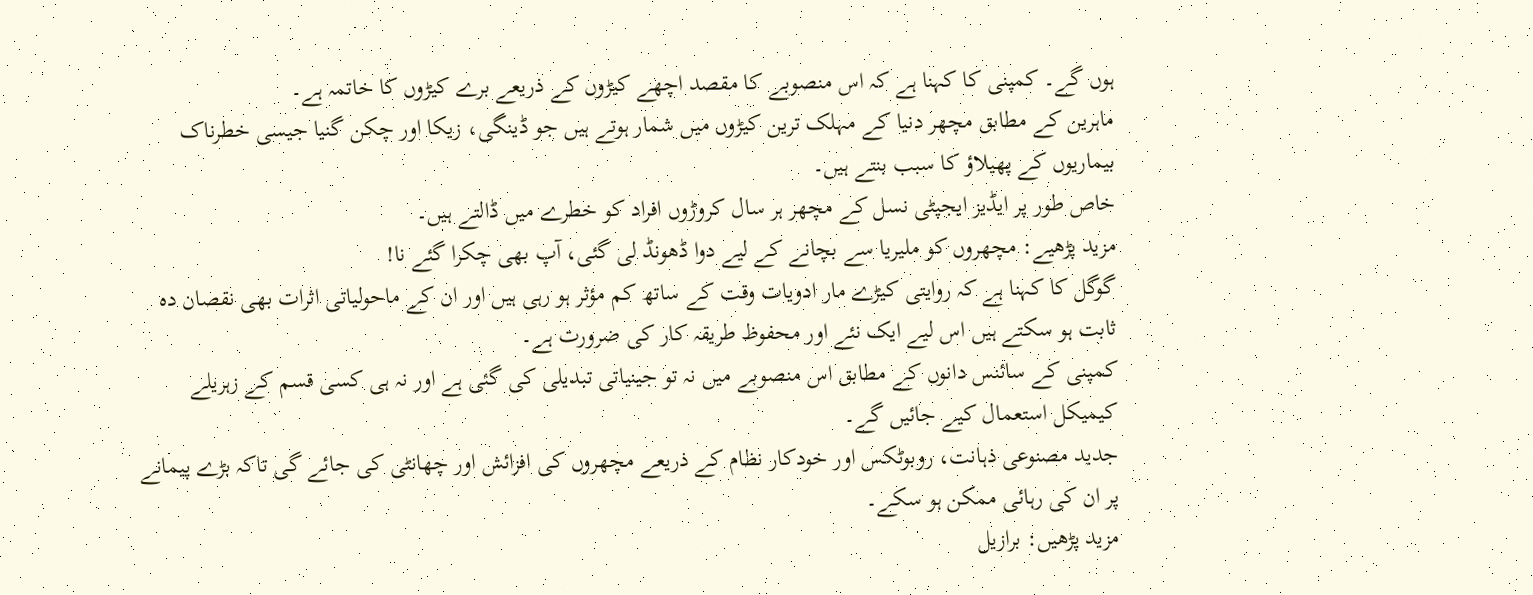ہوں گے۔ کمپنی کا کہنا ہے کہ اس منصوبے کا مقصد اچھے کیڑوں کے ذریعے برے کیڑوں کا خاتمہ ہے۔
ماہرین کے مطابق مچھر دنیا کے مہلک ترین کیڑوں میں شمار ہوتے ہیں جو ڈینگی، زیکا اور چکن گنیا جیسی خطرناک بیماریوں کے پھیلاؤ کا سبب بنتے ہیں۔
خاص طور پر ایڈیز ایجپٹی نسل کے مچھر ہر سال کروڑوں افراد کو خطرے میں ڈالتے ہیں۔
مزید پڑھیے: مچھروں کو ملیریا سے بچانے کے لیے دوا ڈھونڈ لی گئی، آپ بھی چکرا گئے نا!
گوگل کا کہنا ہے کہ روایتی کیڑے مار ادویات وقت کے ساتھ کم مؤثر ہو رہی ہیں اور ان کے ماحولیاتی اثرات بھی نقصان دہ ثابت ہو سکتے ہیں اس لیے ایک نئے اور محفوظ طریقہ کار کی ضرورت ہے۔
کمپنی کے سائنس دانوں کے مطابق اس منصوبے میں نہ تو جینیاتی تبدیلی کی گئی ہے اور نہ ہی کسی قسم کے زہریلے کیمیکل استعمال کیے جائیں گے۔
جدید مصنوعی ذہانت، روبوٹکس اور خودکار نظام کے ذریعے مچھروں کی افزائش اور چھانٹی کی جائے گی تاکہ بڑے پیمانے پر ان کی رہائی ممکن ہو سکے۔
مزید پڑھیں: برازیل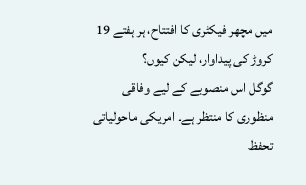میں مچھر فیکٹری کا افتتاح، ہر ہفتے 19 کروڑ کی پیداوار، لیکن کیوں؟
گوگل اس منصوبے کے لیے وفاقی منظوری کا منتظر ہے۔ امریکی ماحولیاتی تحفظ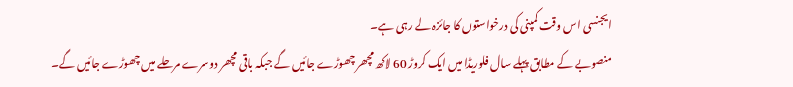ایجنسی اس وقت کمپنی کی درخواستوں کا جائزہ لے رہی ہے۔
منصوبے کے مطابق پہلے سال فلوریڈا میں ایک کروڑ 60 لاکھ مچھر چھوڑے جائیں گے جبکہ باقی مچھر دوسرے مرحلے میں چھوڑے جائیں گے۔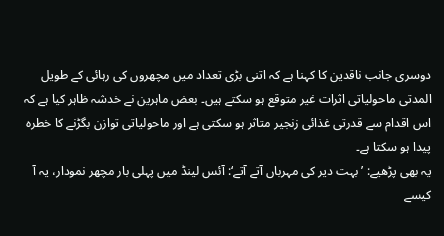دوسری جانب ناقدین کا کہنا ہے کہ اتنی بڑی تعداد میں مچھروں کی رہائی کے طویل المدتی ماحولیاتی اثرات غیر متوقع ہو سکتے ہیں۔ بعض ماہرین نے خدشہ ظاہر کیا ہے کہ اس اقدام سے قدرتی غذائی زنجیر متاثر ہو سکتی ہے اور ماحولیاتی توازن بگڑنے کا خطرہ پیدا ہو سکتا ہے۔
یہ بھی پڑھیے: ’بہت دیر کی مہرباں آتے آتے‘: آئس لینڈ میں پہلی بار مچھر نمودار، یہ آ کیسے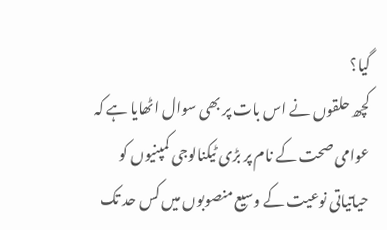گیا؟
کچھ حلقوں نے اس بات پر بھی سوال اٹھایا ہے کہ عوامی صحت کے نام پر بڑی ٹیکنالوجی کمپنیوں کو حیاتیاتی نوعیت کے وسیع منصوبوں میں کس حد تک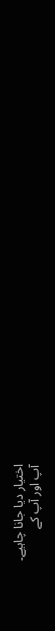اختیار دیا جانا چاہیے۔
آپ اور آپ کے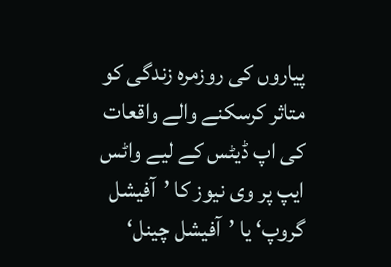پیاروں کی روزمرہ زندگی کو متاثر کرسکنے والے واقعات کی اپ ڈیٹس کے لیے واٹس ایپ پر وی نیوز کا ’آفیشل گروپ‘ یا ’آفیشل چینل‘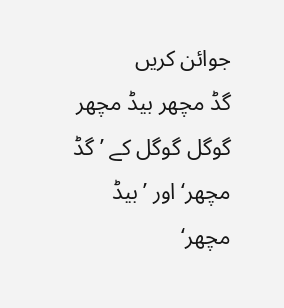جوائن کریں
گڈ مچھر بیڈ مچھر گوگل گوگل کے ’گڈ مچھر‘ اور ’بیڈ مچھر‘